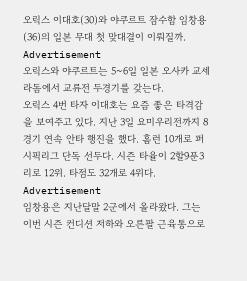오릭스 이대호(30)와 야쿠르트 잠수함 임창용(36)의 일본 무대 첫 맞대결이 이뤄질까.
Advertisement
오릭스와 야쿠르트는 5~6일 일본 오사카 교세라돔에서 교류전 두경기를 갖는다.
오릭스 4번 타자 이대호는 요즘 좋은 타격감을 보여주고 있다. 지난 3일 요미우리전까지 8경기 연속 안타 행진을 했다. 홈런 10개로 퍼시픽리그 단독 선두다. 시즌 타율이 2할9푼3리로 12위. 타점도 32개로 4위다.
Advertisement
임창용은 지난달말 2군에서 올라왔다. 그는 이번 시즌 컨디션 저하와 오른팔 근육통으로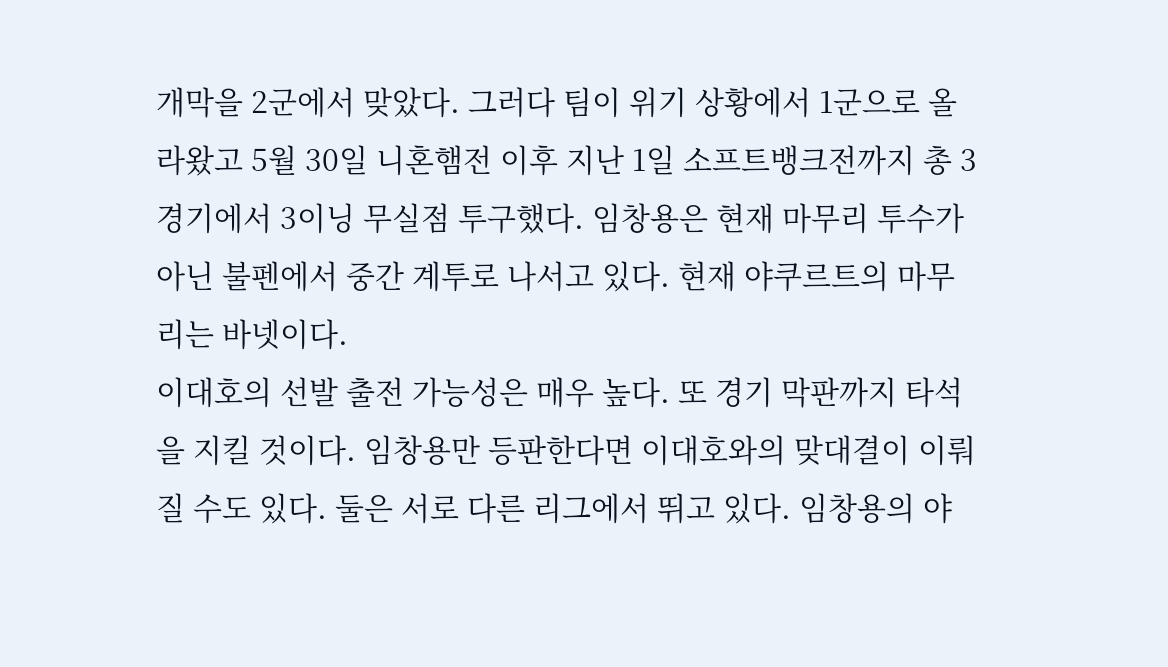개막을 2군에서 맞았다. 그러다 팀이 위기 상황에서 1군으로 올라왔고 5월 30일 니혼햄전 이후 지난 1일 소프트뱅크전까지 총 3경기에서 3이닝 무실점 투구했다. 임창용은 현재 마무리 투수가 아닌 불펜에서 중간 계투로 나서고 있다. 현재 야쿠르트의 마무리는 바넷이다.
이대호의 선발 출전 가능성은 매우 높다. 또 경기 막판까지 타석을 지킬 것이다. 임창용만 등판한다면 이대호와의 맞대결이 이뤄질 수도 있다. 둘은 서로 다른 리그에서 뛰고 있다. 임창용의 야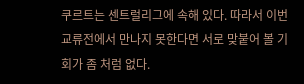쿠르트는 센트럴리그에 속해 있다. 따라서 이번 교류전에서 만나지 못한다면 서로 맞붙어 볼 기회가 좀 처럼 없다.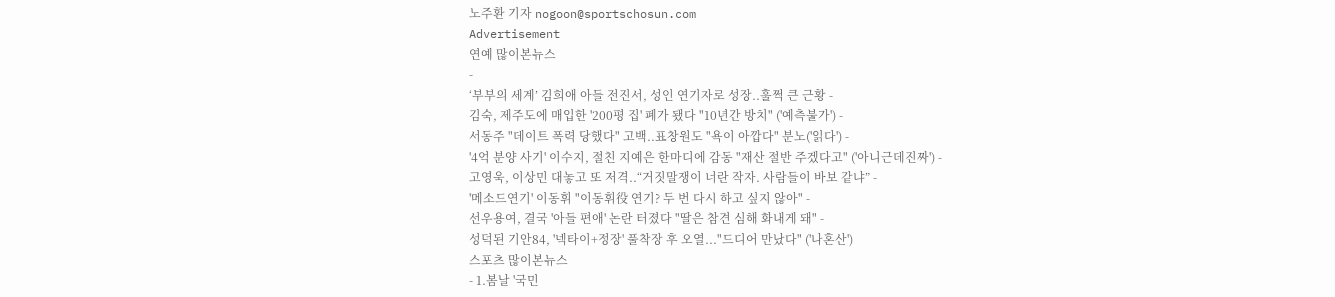노주환 기자 nogoon@sportschosun.com
Advertisement
연예 많이본뉴스
-
‘부부의 세계’ 김희애 아들 전진서, 성인 연기자로 성장..훌쩍 큰 근황 -
김숙, 제주도에 매입한 '200평 집' 폐가 됐다 "10년간 방치" ('예측불가') -
서동주 "데이트 폭력 당했다" 고백..표창원도 "욕이 아깝다" 분노('읽다') -
'4억 분양 사기' 이수지, 절친 지예은 한마디에 감동 "재산 절반 주겠다고" ('아니근데진짜') -
고영욱, 이상민 대놓고 또 저격..“거짓말쟁이 너란 작자. 사람들이 바보 같냐” -
'메소드연기' 이동휘 "이동휘役 연기? 두 번 다시 하고 싶지 않아" -
선우용여, 결국 '아들 편애' 논란 터졌다 "딸은 참견 심해 화내게 돼" -
성덕된 기안84, '넥타이+정장' 풀착장 후 오열..."드디어 만났다" ('나혼산')
스포츠 많이본뉴스
- 1.봄날 '국민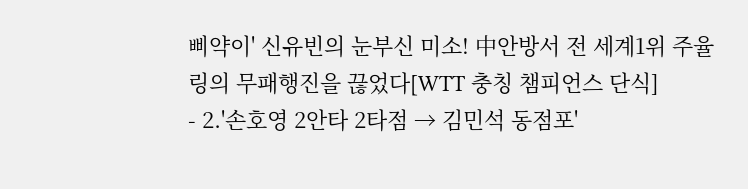삐약이' 신유빈의 눈부신 미소! 中안방서 전 세계1위 주율링의 무패행진을 끊었다[WTT 충칭 챔피언스 단식]
- 2.'손호영 2안타 2타점 → 김민석 동점포'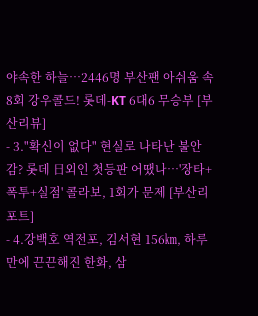야속한 하늘…2446명 부산팬 아쉬움 속 8회 강우콜드! 롯데-KT 6대6 무승부 [부산리뷰]
- 3."확신이 없다" 현실로 나타난 불안감? 롯데 日외인 첫등판 어땠나…'장타+폭투+실점' 콜라보, 1회가 문제 [부산리포트]
- 4.강백호 역전포, 김서현 156㎞, 하루만에 끈끈해진 한화, 삼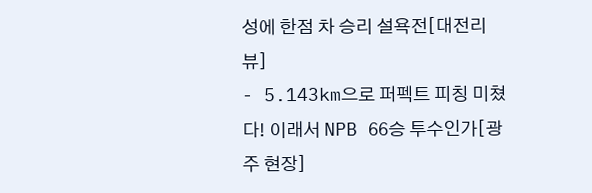성에 한점 차 승리 설욕전[대전리뷰]
- 5.143km으로 퍼펙트 피칭 미쳤다! 이래서 NPB 66승 투수인가[광주 현장]